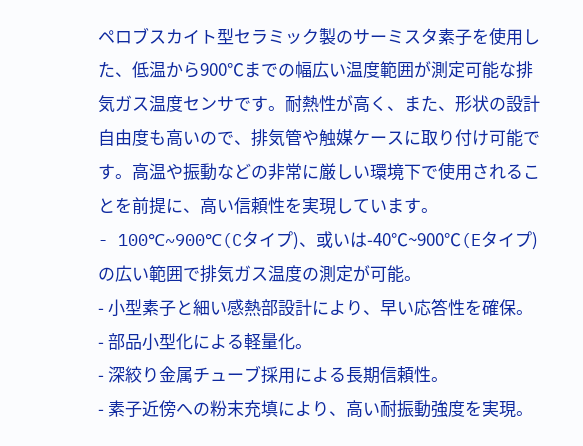ペロブスカイト型セラミック製のサーミスタ素子を使用した、低温から900℃までの幅広い温度範囲が測定可能な排気ガス温度センサです。耐熱性が高く、また、形状の設計自由度も高いので、排気管や触媒ケースに取り付け可能です。高温や振動などの非常に厳しい環境下で使用されることを前提に、高い信頼性を実現しています。
- 100℃~900℃(Cタイプ)、或いは-40℃~900℃(Eタイプ)の広い範囲で排気ガス温度の測定が可能。
- 小型素子と細い感熱部設計により、早い応答性を確保。
- 部品小型化による軽量化。
- 深絞り金属チューブ採用による長期信頼性。
- 素子近傍への粉末充填により、高い耐振動強度を実現。